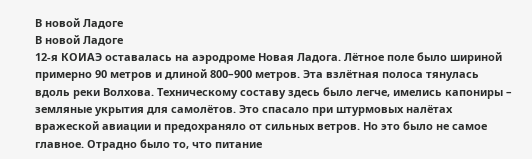В новой Ладоге
В новой Ладоге
12-я КОИАЭ оставалась на аэродроме Новая Ладога. Лётное поле было шириной примерно 90 метров и длиной 800–900 метров. Эта взлётная полоса тянулась вдоль реки Волхова. Техническому составу здесь было легче, имелись капониры – земляные укрытия для самолётов. Это спасало при штурмовых налётах вражеской авиации и предохраняло от сильных ветров. Но это было не самое главное. Отрадно было то, что питание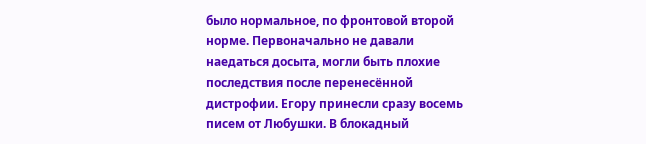было нормальное, по фронтовой второй норме. Первоначально не давали наедаться досыта, могли быть плохие последствия после перенесённой дистрофии. Егору принесли сразу восемь писем от Любушки. В блокадный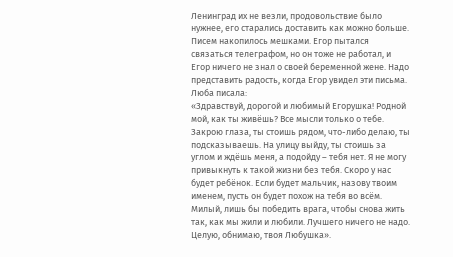Ленинград их не везли, продовольствие было нужнее, его старались доставить как можно больше. Писем накопилось мешками. Егор пытался связаться телеграфом, но он тоже не работал, и Егор ничего не знал о своей беременной жене. Надо представить радость, когда Егор увидел эти письма. Люба писала:
«Здравствуй, дорогой и любимый Егорушка! Родной мой, как ты живёшь? Все мысли только о тебе. Закрою глаза, ты стоишь рядом, что-либо делаю, ты подсказываешь. На улицу выйду, ты стоишь за углом и ждёшь меня, а подойду – тебя нет. Я не могу привыкнуть к такой жизни без тебя. Скоро у нас будет ребёнок. Если будет мальчик, назову твоим именем, пусть он будет похож на тебя во всём. Милый, лишь бы победить врага, чтобы снова жить так, как мы жили и любили. Лучшего ничего не надо. Целую, обнимаю, твоя Любушка».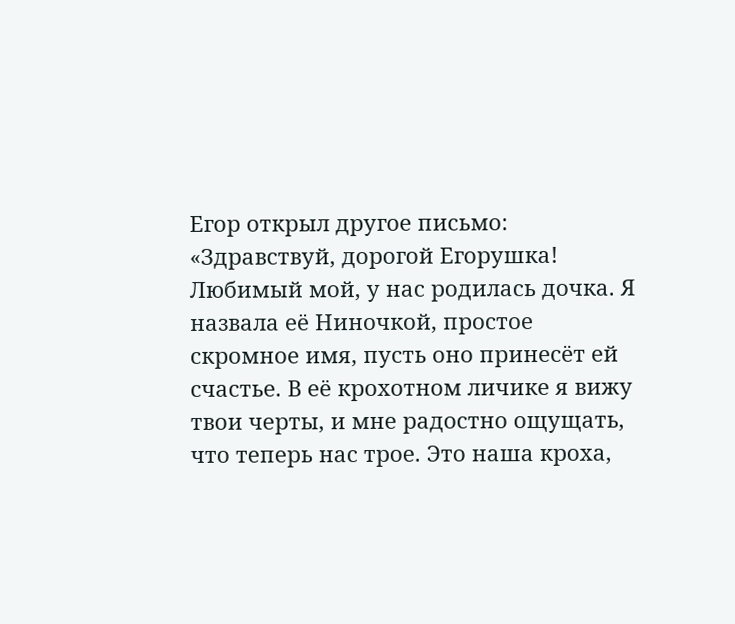Егор открыл другое письмо:
«Здравствуй, дорогой Егорушка! Любимый мой, у нас родилась дочка. Я назвала её Ниночкой, простое скромное имя, пусть оно принесёт ей счастье. В её крохотном личике я вижу твои черты, и мне радостно ощущать, что теперь нас трое. Это наша кроха,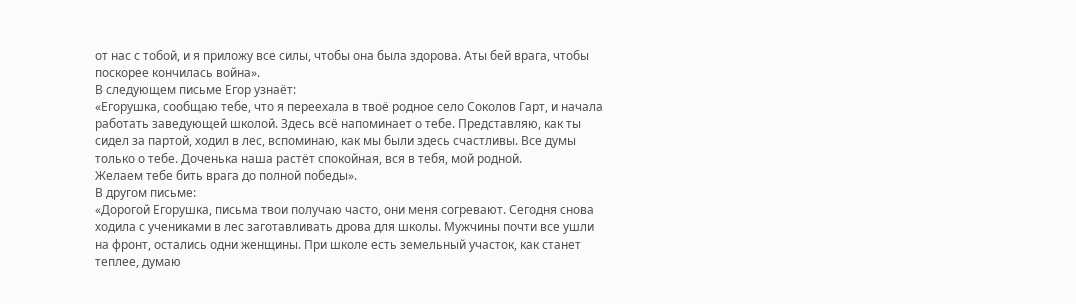от нас с тобой, и я приложу все силы, чтобы она была здорова. Аты бей врага, чтобы поскорее кончилась война».
В следующем письме Егор узнаёт:
«Егорушка, сообщаю тебе, что я переехала в твоё родное село Соколов Гарт, и начала работать заведующей школой. Здесь всё напоминает о тебе. Представляю, как ты сидел за партой, ходил в лес, вспоминаю, как мы были здесь счастливы. Все думы только о тебе. Доченька наша растёт спокойная, вся в тебя, мой родной.
Желаем тебе бить врага до полной победы».
В другом письме:
«Дорогой Егорушка, письма твои получаю часто, они меня согревают. Сегодня снова ходила с учениками в лес заготавливать дрова для школы. Мужчины почти все ушли на фронт, остались одни женщины. При школе есть земельный участок, как станет теплее, думаю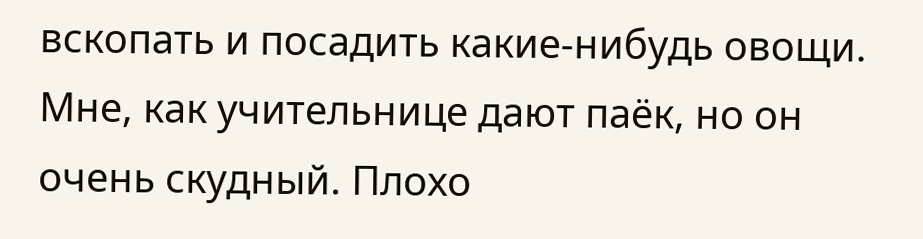вскопать и посадить какие-нибудь овощи. Мне, как учительнице дают паёк, но он очень скудный. Плохо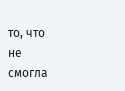то, что не смогла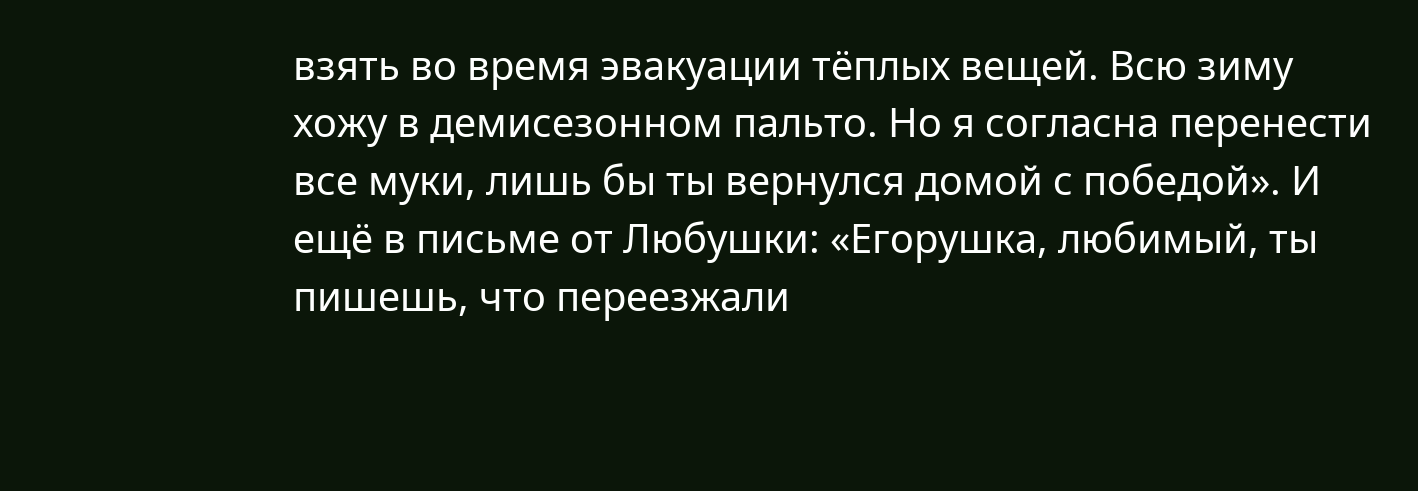взять во время эвакуации тёплых вещей. Всю зиму хожу в демисезонном пальто. Но я согласна перенести все муки, лишь бы ты вернулся домой с победой». И ещё в письме от Любушки: «Егорушка, любимый, ты пишешь, что переезжали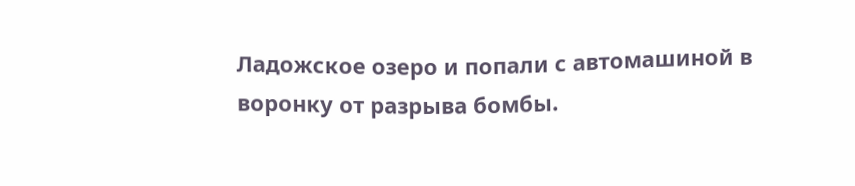Ладожское озеро и попали с автомашиной в воронку от разрыва бомбы.